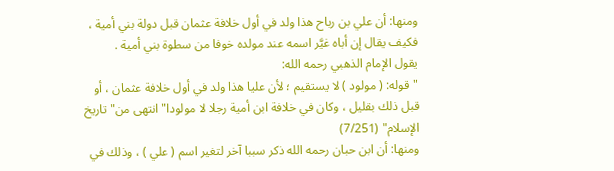ومنها: أن علي بن رباح هذا ولد في أول خلافة عثمان قبل دولة بني أمية ، فكيف يقال إن أباه غيَّر اسمه عند مولده خوفا من سطوة بني أمية .
يقول الإمام الذهبي رحمه الله:
"قوله: ( مولود ) لا يستقيم ؛ لأن عليا هذا ولد في أول خلافة عثمان ، أو قبل ذلك بقليل ، وكان في خلافة ابن أمية رجلا لا مولودا"انتهى من"تاريخ الإسلام" (7/251)
ومنها: أن ابن حبان رحمه الله ذكر سببا آخر لتغير اسم ( علي ) ، وذلك في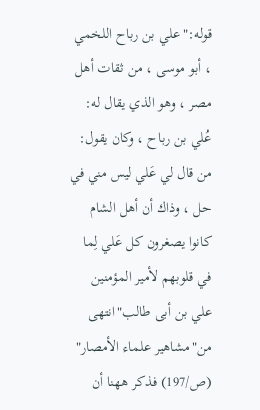قوله:"علي بن رباح اللخمي ، أبو موسى ، من ثقات أهل مصر ، وهو الذي يقال له: عُلي بن رباح ، وكان يقول: من قال لي عَلي ليس مني في حل ، وذاك أن أهل الشام كانوا يصغرون كل عَلي لِما في قلوبهم لأمير المؤمنين علي بن أبى طالب"انتهى من"مشاهير علماء الأمصار" (ص/197) فذكر ههنا أن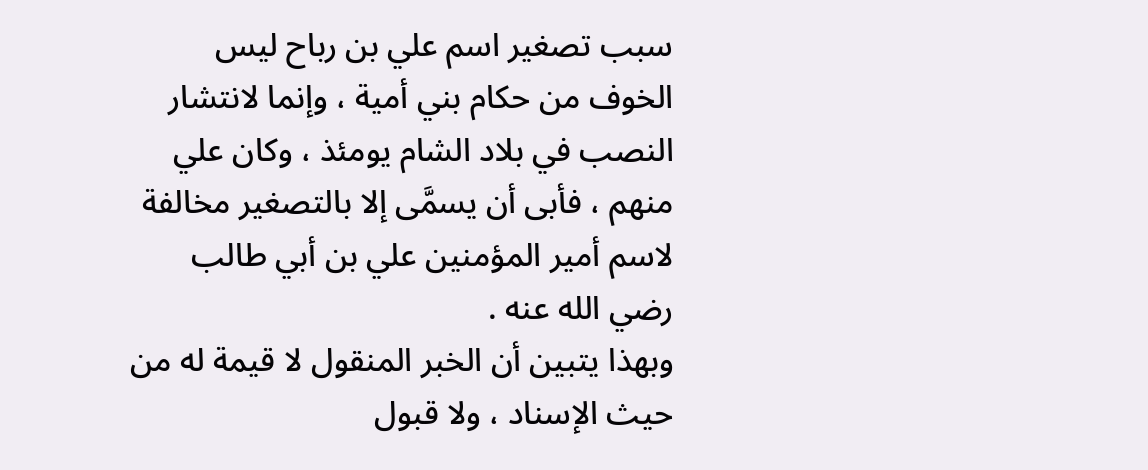سبب تصغير اسم علي بن رباح ليس الخوف من حكام بني أمية ، وإنما لانتشار النصب في بلاد الشام يومئذ ، وكان علي منهم ، فأبى أن يسمَّى إلا بالتصغير مخالفة لاسم أمير المؤمنين علي بن أبي طالب رضي الله عنه .
وبهذا يتبين أن الخبر المنقول لا قيمة له من حيث الإسناد ، ولا قبول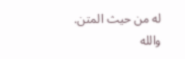له من حيث المتن.
والله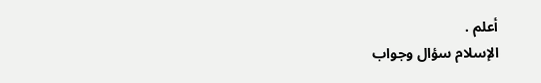أعلم .
الإسلام سؤال وجواب